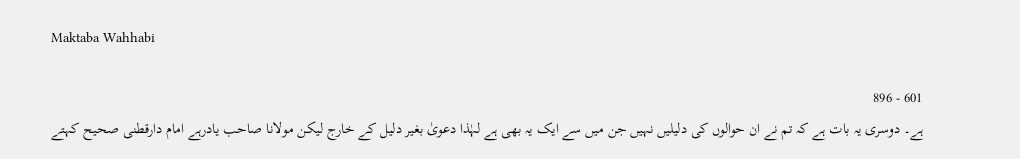Maktaba Wahhabi

601 - 896
ہے۔ دوسری یہ بات ہے کہ تم نے ان حوالوں کی دلیلیں نہیں جن میں سے ایک یہ بھی ہے لہٰذا دعویٰ بغیر دلیل کے خارج لیکن مولانا صاحب یادرہے امام دارقطنی صحیح کہتے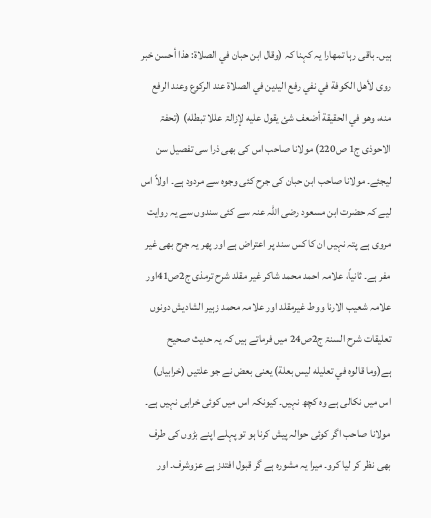ہیں۔ باقی رہا تمھارا یہ کہنا کہ (وقال ابن حبان في الصلاة: هذا أحسن خبر روى لأهل الكوفة في نفي رفع اليدين في الصلاة عند الركوع وعند الرفع منه، وهو في الحقيقة أضعف شئ يقول عليه لإزالۃ عللا تبطله) (تحفۃ الاحوذی ج1 ص220) مولانا صاحب اس کی بھی ذرا سی تفصیل سن لیجئے۔ مولانا صاحب ابن حبان کی جرح کئی وجوہ سے مردود ہے۔ اولاً اس لیے کہ حضرت ابن مسعود رضی اللہ عنہ سے کئی سندوں سے یہ روایت مروی ہے پتہ نہیں ان کا کس سند پر اعتراض ہے اور پھر یہ جرح بھی غیر مفر ہے۔ ثانیاً، علامہ احمد محمد شاکر غیر مقلد شرح ترمذی ج2ص41اور علامہ شعیب الارنا ووط غیرمقلد اور علامہ محمد زہیر الشادیش دونوں تعلیقات شرح السنۃ ج2ص24 میں فرماتے ہیں کہ یہ حدیث صحیح ہے(وما قالوه في تعليله ليس بعلة) یعنی بعض نے جو علتیں (خرابیاں) اس میں نکالی ہے وہ کچھ نہیں۔ کیونکہ اس میں کوئی خرابی نہیں ہے۔ مولانا صاحب اگر کوئی حوالہ پیش کرنا ہو تو پہلے اپنے بڑوں کی طرف بھی نظر کر لیا کرو۔ میرا یہ مشورہ ہے گر قبول افتدز ہے عزوشرف۔ اور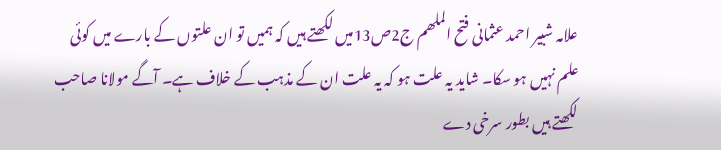علامہ شبیر احمد عثمانی فتح الملھم ج2ص13میں لکھتے ہیں کہ ہمیں تو ان علتوں کے بارے میں کوئی علم نہیں ہو سکا۔ شاید یہ علت ہو کہ یہ علت ان کے مذہب کے خلاف ہے۔ آگے مولانا صاحب لکھتے ہیں بطور سرخی دے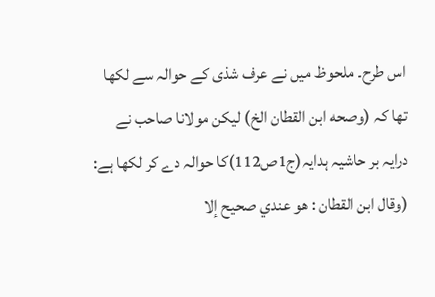اس طرح۔ ملحوظ میں نے عرف شذی کے حوالہ سے لکھا تھا کہ (وصحه ابن القطان الخ) لیکن مولانا صاحب نے درایہ بر حاشیہ ہدایہ(ج1ص112)کا حوالہ دے کر لکھا ہے: (وقال ابن القطان : هو عندي صحيح إلا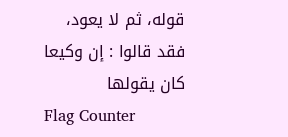قوله، ثم لا يعود، فقد قالوا : إن وكيعا كان يقولها
Flag Counter